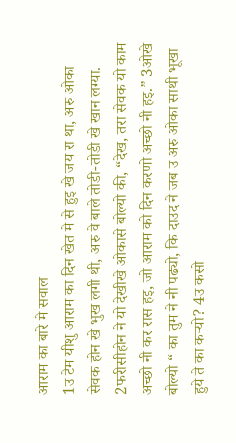आराम का बारे मे सवाल
1उ टेम यीशु आराम का दिन खेत मे से हुइ खे जय रा था, अरु ओका सेवक होन खे भुख लगी थी, अरु वे बाले तोडी-तोडी खे खान लग्या. 2फरीसीहोन ने यो देखीखे ओकासे बोल्यो की, “देख, तरा सेवक यो काम अच्छो नी कर रास हइ, जो आराम को दिन करणो अच्छो नी हइ.” 3ओखे बोल्यो “ का तुम ने नी पढ्यो, कि दाउद ने जब उ अरु ओका साथी भूखा हुये ते का कऱ्यो? 4उ कसो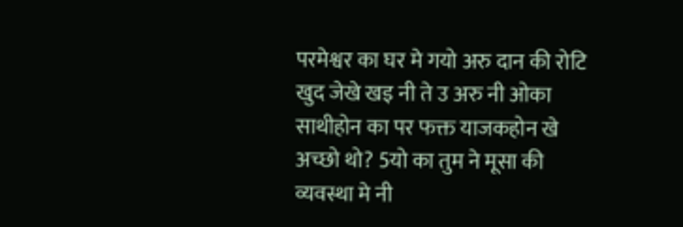परमेश्वर का घर मे गयो अरु दान की रोटि खुद जेखे खइ नी ते उ अरु नी ओका साथीहोन का पर फक्त याजकहोन खे अच्छो थो? 5यो का तुम ने मूसा की व्यवस्था मे नी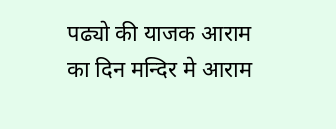पढ्यो की याजक आराम का दिन मन्दिर मे आराम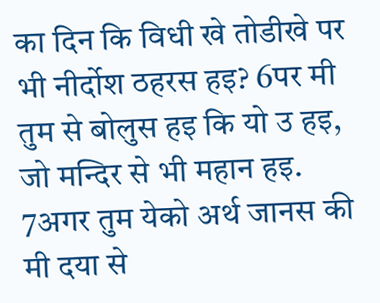का दिन कि विधी खे तोडीखे पर भी नीर्दोश ठहरस हइ? 6पर मी तुम से बोलुस हइ कि यो उ हइ, जो मन्दिर से भी महान हइ. 7अगर तुम येको अर्थ जानस की मी दया से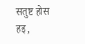सतुष्ट होस हइ,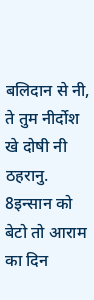बलिदान से नी, ते तुम नीर्दोश खे दोषी नी ठहरानु. 8इन्सान को बेटो तो आराम का दिन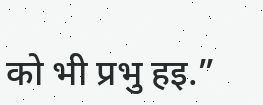को भी प्रभु हइ.”